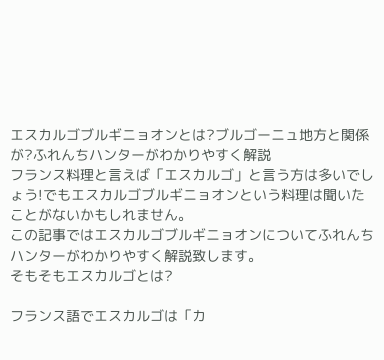エスカルゴブルギニョオンとは?ブルゴーニュ地方と関係が?ふれんちハンターがわかりやすく解説
フランス料理と言えば「エスカルゴ」と言う方は多いでしょう!でもエスカルゴブルギニョオンという料理は聞いたことがないかもしれません。
この記事ではエスカルゴブルギニョオンについてふれんちハンターがわかりやすく解説致します。
そもそもエスカルゴとは?

フランス語でエスカルゴは「カ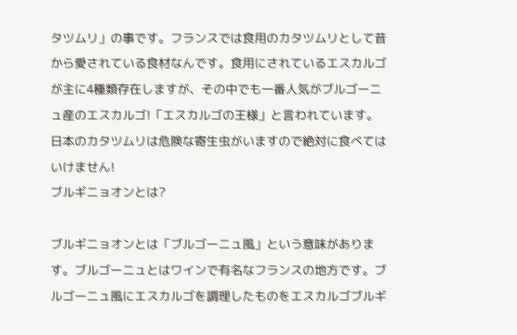タツムリ」の事です。フランスでは食用のカタツムリとして昔から愛されている食材なんです。食用にされているエスカルゴが主に4種類存在しますが、その中でも一番人気がブルゴーニュ産のエスカルゴ!「エスカルゴの王様」と言われています。
日本のカタツムリは危険な寄生虫がいますので絶対に食べてはいけません!
ブルギニョオンとは?

ブルギニョオンとは「ブルゴーニュ風」という意味があります。ブルゴーニュとはワインで有名なフランスの地方です。ブルゴーニュ風にエスカルゴを調理したものをエスカルゴブルギ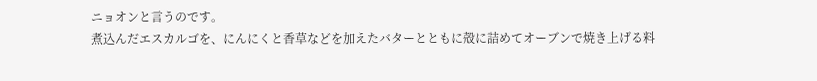ニョオンと言うのです。
煮込んだエスカルゴを、にんにくと香草などを加えたバターとともに殻に詰めてオーブンで焼き上げる料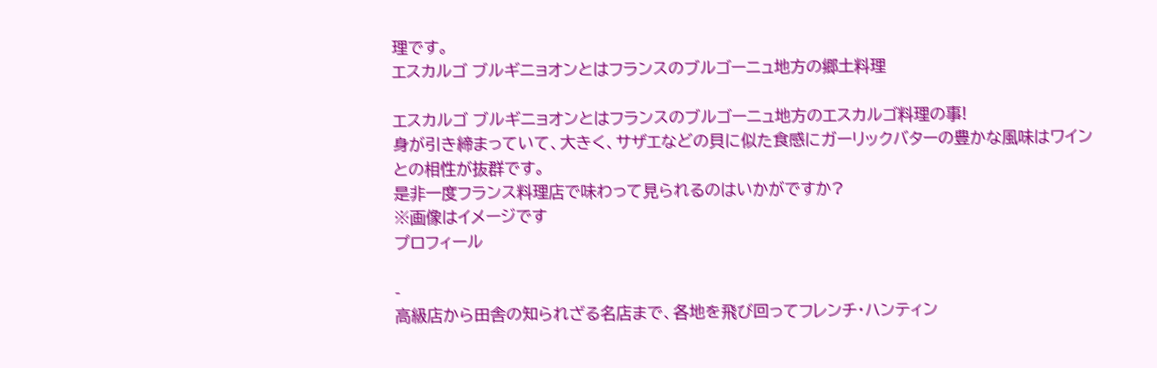理です。
エスカルゴ ブルギニョオンとはフランスのブルゴーニュ地方の郷土料理

エスカルゴ ブルギニョオンとはフランスのブルゴーニュ地方のエスカルゴ料理の事!
身が引き締まっていて、大きく、サザエなどの貝に似た食感にガーリックバターの豊かな風味はワインとの相性が抜群です。
是非一度フランス料理店で味わって見られるのはいかがですか?
※画像はイメージです
プロフィール

-
高級店から田舎の知られざる名店まで、各地を飛び回ってフレンチ・ハンティン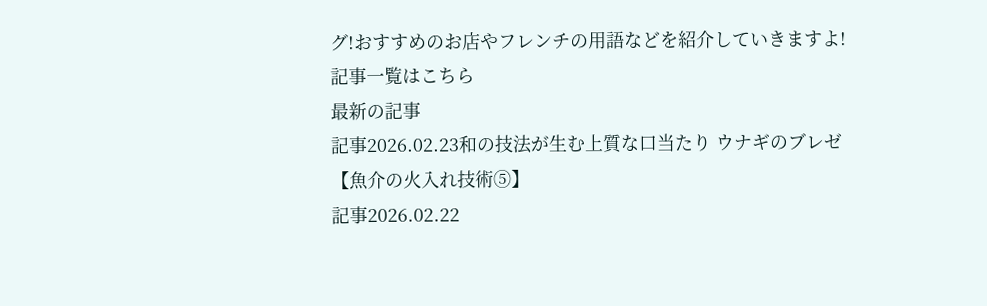グ!おすすめのお店やフレンチの用語などを紹介していきますよ!
記事一覧はこちら
最新の記事
記事2026.02.23和の技法が生む上質な口当たり ウナギのブレゼ【魚介の火入れ技術⑤】
記事2026.02.22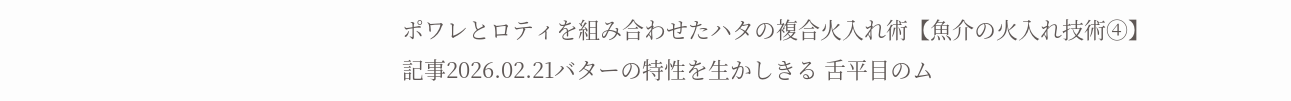ポワレとロティを組み合わせたハタの複合火入れ術【魚介の火入れ技術④】
記事2026.02.21バターの特性を生かしきる 舌平目のム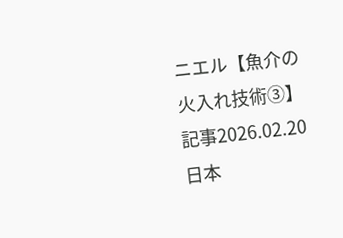ニエル【魚介の火入れ技術③】
記事2026.02.20日本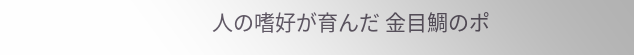人の嗜好が育んだ 金目鯛のポ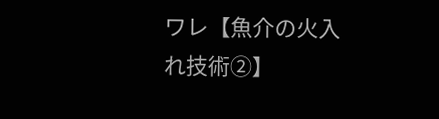ワレ【魚介の火入れ技術②】